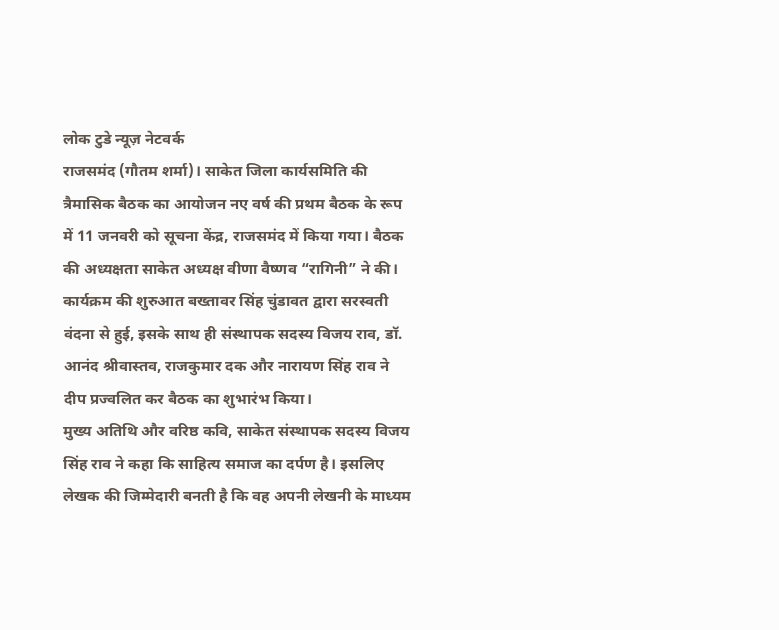लोक टुडे न्यूज़ नेटवर्क
राजसमंद (गौतम शर्मा)। साकेत जिला कार्यसमिति की त्रैमासिक बैठक का आयोजन नए वर्ष की प्रथम बैठक के रूप में 11 जनवरी को सूचना केंद्र, राजसमंद में किया गया। बैठक की अध्यक्षता साकेत अध्यक्ष वीणा वैष्णव “रागिनी” ने की। कार्यक्रम की शुरुआत बख्तावर सिंह चुंडावत द्वारा सरस्वती वंदना से हुई, इसके साथ ही संस्थापक सदस्य विजय राव, डॉ. आनंद श्रीवास्तव, राजकुमार दक और नारायण सिंह राव ने दीप प्रज्वलित कर बैठक का शुभारंभ किया।
मुख्य अतिथि और वरिष्ठ कवि, साकेत संस्थापक सदस्य विजय सिंह राव ने कहा कि साहित्य समाज का दर्पण है। इसलिए लेखक की जिम्मेदारी बनती है कि वह अपनी लेखनी के माध्यम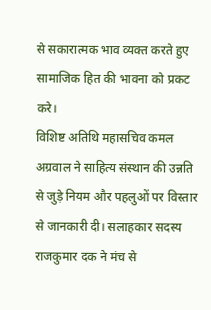से सकारात्मक भाव व्यक्त करते हुए सामाजिक हित की भावना को प्रकट करे।
विशिष्ट अतिथि महासचिव कमल अग्रवाल ने साहित्य संस्थान की उन्नति से जुड़े नियम और पहलुओं पर विस्तार से जानकारी दी। सलाहकार सदस्य राजकुमार दक ने मंच से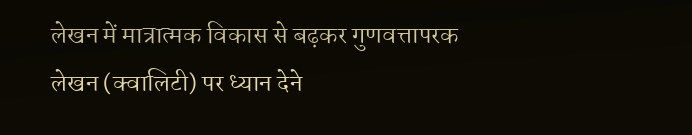लेखन में मात्रात्मक विकास से बढ़कर गुणवत्तापरक लेखन (क्वालिटी) पर ध्यान देने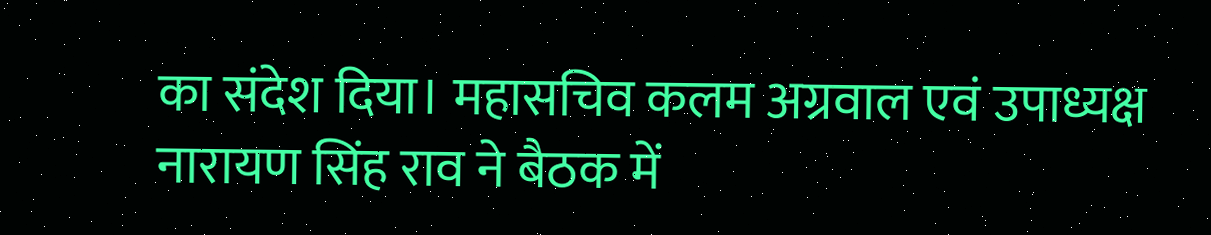का संदेश दिया। महासचिव कलम अग्रवाल एवं उपाध्यक्ष नारायण सिंह राव ने बैठक में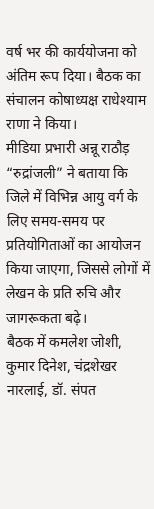वर्ष भर की कार्ययोजना को अंतिम रूप दिया। बैठक का संचालन कोषाध्यक्ष राधेश्याम राणा ने किया।
मीडिया प्रभारी अन्नू राठौड़ “रुद्रांजली” ने बताया कि जिले में विभिन्न आयु वर्ग के लिए समय-समय पर प्रतियोगिताओं का आयोजन किया जाएगा, जिससे लोगों में लेखन के प्रति रुचि और जागरूकता बढ़े।
बैठक में कमलेश जोशी, कुमार दिनेश, चंद्रशेखर नारलाई, डॉ. संपत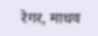रेगर, माधव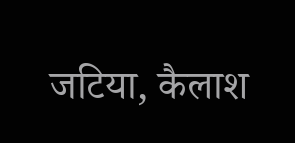जटिया, कैलाश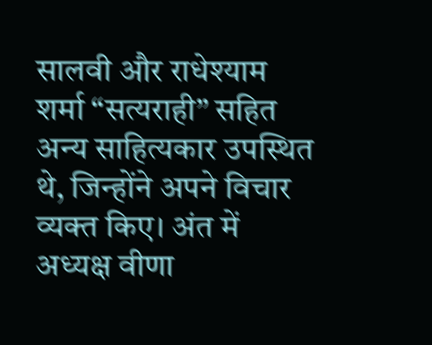सालवी और राधेश्याम शर्मा “सत्यराही” सहित अन्य साहित्यकार उपस्थित थे, जिन्होंने अपने विचार व्यक्त किए। अंत में अध्यक्ष वीणा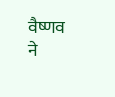वैष्णव ने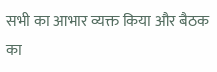सभी का आभार व्यक्त किया और बैठक का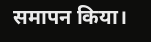समापन किया।